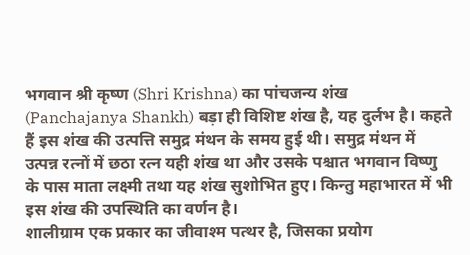भगवान श्री कृष्ण (Shri Krishna) का पांचजन्य शंख (Panchajanya Shankh) बड़ा ही विशिष्ट शंख है, यह दुर्लभ है। कहते हैं इस शंख की उत्पत्ति समुद्र मंथन के समय हुई थी। समुद्र मंथन में उत्पन्न रत्नों में छठा रत्न यही शंख था और उसके पश्चात भगवान विष्णु के पास माता लक्ष्मी तथा यह शंख सुशोभित हुए। किन्तु महाभारत में भी इस शंख की उपस्थिति का वर्णन है।
शालीग्राम एक प्रकार का जीवाश्म पत्थर है, जिसका प्रयोग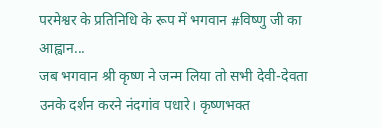परमेश्वर के प्रतिनिधि के रूप में भगवान #विष्णु जी का आह्वान...
जब भगवान श्री कृष्ण ने जन्म लिया तो सभी देवी-देवता उनके दर्शन करने नंदगांव पधारे। कृष्णभक्त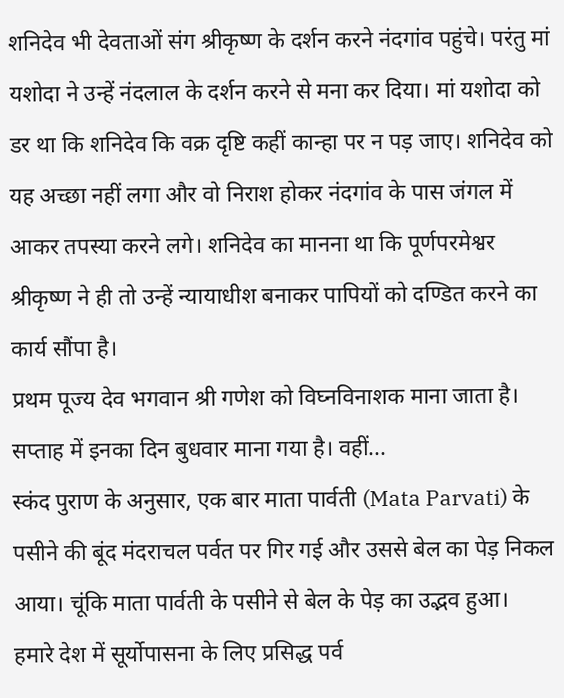शनिदेव भी देवताओं संग श्रीकृष्ण के दर्शन करने नंदगांव पहुंचे। परंतु मां यशोदा ने उन्हें नंदलाल के दर्शन करने से मना कर दिया। मां यशोदा को डर था कि शनिदेव कि वक्र दृष्टि कहीं कान्हा पर न पड़ जाए। शनिदेव को यह अच्छा नहीं लगा और वो निराश होकर नंदगांव के पास जंगल में आकर तपस्या करने लगे। शनिदेव का मानना था कि पूर्णपरमेश्वर श्रीकृष्ण ने ही तो उन्हें न्यायाधीश बनाकर पापियों को दण्डित करने का कार्य सौंपा है।
प्रथम पूज्य देव भगवान श्री गणेश को विघ्नविनाशक माना जाता है। सप्ताह में इनका दिन बुधवार माना गया है। वहीं...
स्कंद पुराण के अनुसार, एक बार माता पार्वती (Mata Parvati) के पसीने की बूंद मंदराचल पर्वत पर गिर गई और उससे बेल का पेड़ निकल आया। चूंकि माता पार्वती के पसीने से बेल के पेड़ का उद्भव हुआ।
हमारे देश में सूर्योपासना के लिए प्रसिद्ध पर्व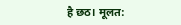है छठ। मूलत: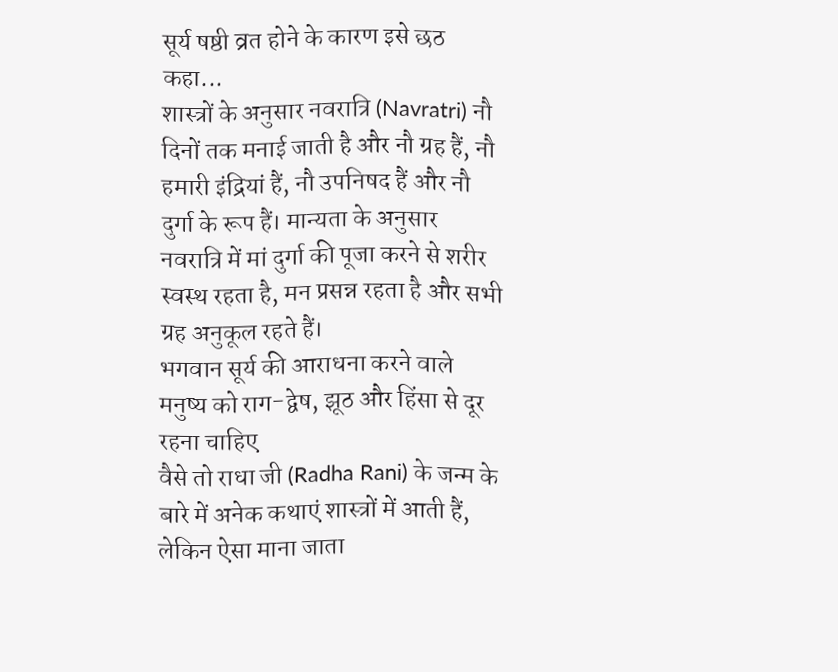सूर्य षष्ठी व्रत होने के कारण इसे छठ कहा...
शास्त्रों के अनुसार नवरात्रि (Navratri) नौ दिनों तक मनाई जाती है और नौ ग्रह हैं, नौ हमारी इंद्रियां हैं, नौ उपनिषद हैं और नौ दुर्गा के रूप हैं। मान्यता के अनुसार नवरात्रि में मां दुर्गा की पूजा करने से शरीर स्वस्थ रहता है, मन प्रसन्न रहता है और सभी ग्रह अनुकूल रहते हैं।
भगवान सूर्य की आराधना करने वाले मनुष्य को राग-द्वेष, झूठ और हिंसा से दूर रहना चाहिए
वैसे तो राधा जी (Radha Rani) के जन्म के बारे में अनेक कथाएं शास्त्रों में आती हैं, लेकिन ऐसा माना जाता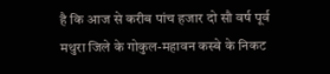है कि आज से करीब पांच हजार दो सौ वर्ष पूर्व मथुरा जिले के गोकुल-महावन कस्बे के निकट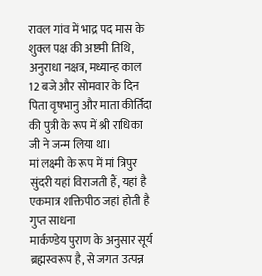रावल गांव में भाद्र पद मास के शुक्ल पक्ष की अष्टमी तिथि, अनुराधा नक्षत्र, मध्यान्ह काल 12 बजे और सोमवार के दिन पिता वृषभानु और माता कीर्तिदा की पुत्री के रूप में श्री राधिका जी ने जन्म लिया था।
मां लक्ष्मी के रूप में मां त्रिपुर सुंदरी यहां विराजती हैं, यहां है एकमात्र शक्तिपीठ जहां होती है गुप्त साधना
मार्कण्डेय पुराण के अनुसार सूर्य ब्रह्मस्वरूप है, से जगत उत्पन्न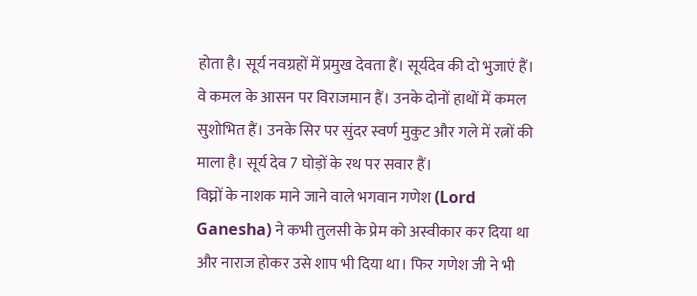होता है। सूर्य नवग्रहों में प्रमुख देवता हैं। सूर्यदेव की दो भुजाएं हैं। वे कमल के आसन पर विराजमान हैं। उनके दोनों हाथों में कमल सुशोभित हैं। उनके सिर पर सुंदर स्वर्ण मुकुट और गले में रत्नों की माला है। सूर्य देव 7 घोड़ों के रथ पर सवार हैं।
विघ्नों के नाशक माने जाने वाले भगवान गणेश (Lord Ganesha) ने कभी तुलसी के प्रेम को अस्वीकार कर दिया था और नाराज होकर उसे शाप भी दिया था। फिर गणेश जी ने भी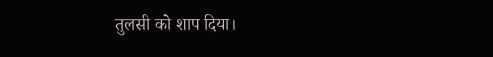तुलसी को शाप दिया।